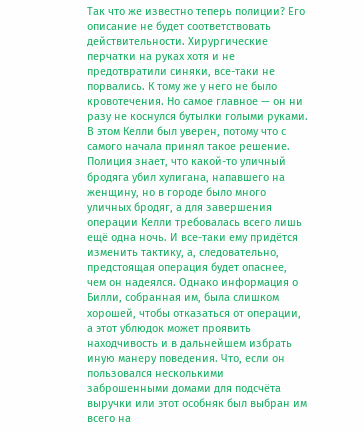Так что же известно теперь полиции? Его описание не будет соответствовать действительности. Хирургические перчатки на руках хотя и не предотвратили синяки, все-таки не порвались. К тому же у него не было кровотечения. Но самое главное — он ни разу не коснулся бутылки голыми руками. В этом Келли был уверен, потому что с самого начала принял такое решение. Полиция знает, что какой-то уличный бродяга убил хулигана, напавшего на женщину, но в городе было много уличных бродяг, а для завершения операции Келли требовалась всего лишь ещё одна ночь. И все-таки ему придётся изменить тактику, а, следовательно, предстоящая операция будет опаснее, чем он надеялся. Однако информация о Билли, собранная им, была слишком хорошей, чтобы отказаться от операции, а этот ублюдок может проявить находчивость и в дальнейшем избрать иную манеру поведения. Что, если он пользовался несколькими заброшенными домами для подсчёта выручки или этот особняк был выбран им всего на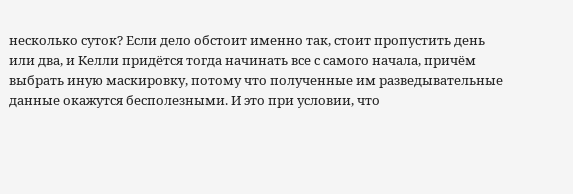несколько суток? Если дело обстоит именно так, стоит пропустить день или два, и Келли придётся тогда начинать все с самого начала, причём выбрать иную маскировку, потому что полученные им разведывательные данные окажутся бесполезными. И это при условии, что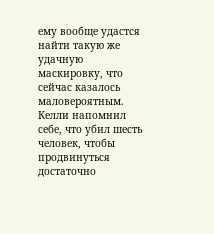ему вообще удастся найти такую же удачную маскировку, что сейчас казалось маловероятным. Келли напомнил себе, что убил шесть человек, чтобы продвинуться достаточно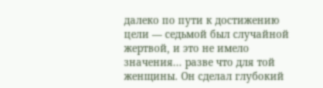далеко по пути к достижению цели — седьмой был случайной жертвой, и это не имело значения... разве что для той женщины. Он сделал глубокий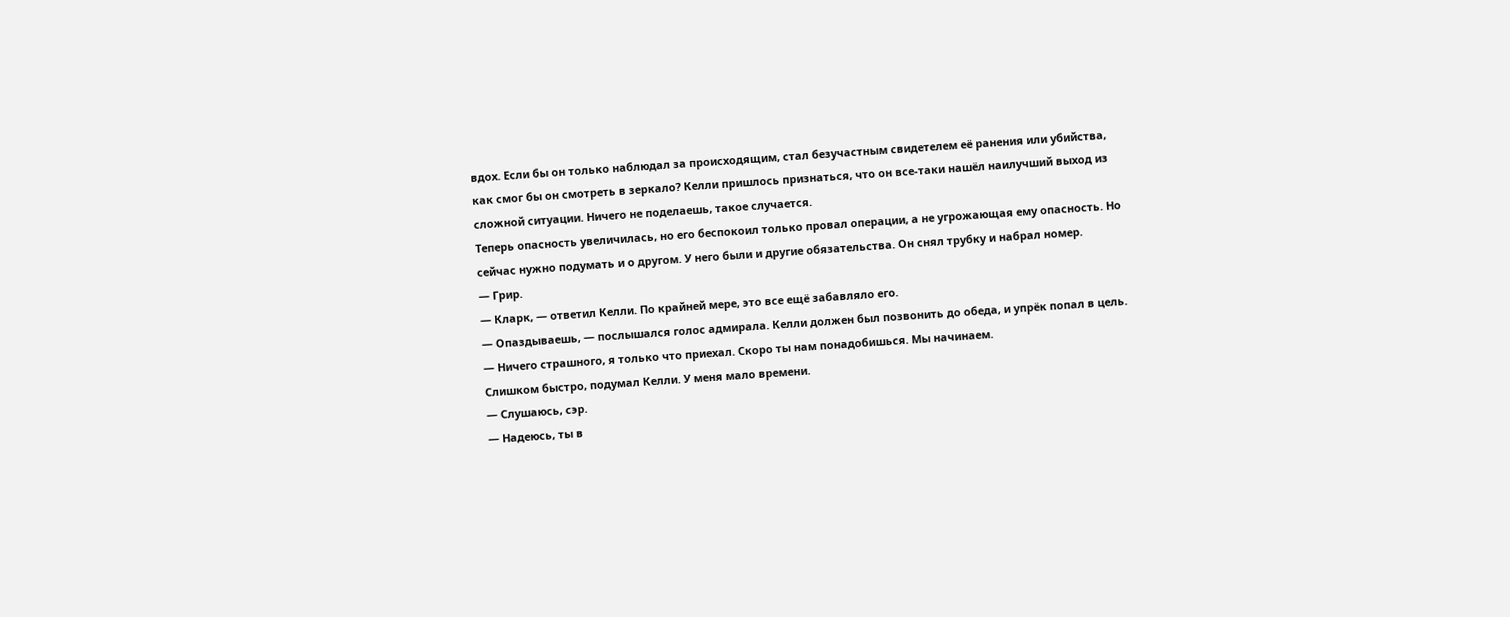вдох. Если бы он только наблюдал за происходящим, стал безучастным свидетелем её ранения или убийства, как смог бы он смотреть в зеркало? Келли пришлось признаться, что он все-таки нашёл наилучший выход из сложной ситуации. Ничего не поделаешь, такое случается.
Теперь опасность увеличилась, но его беспокоил только провал операции, а не угрожающая ему опасность. Но сейчас нужно подумать и о другом. У него были и другие обязательства. Он снял трубку и набрал номер.
— Грир.
— Кларк, — ответил Келли. По крайней мере, это все ещё забавляло его.
— Опаздываешь, — послышался голос адмирала. Келли должен был позвонить до обеда, и упрёк попал в цель. — Ничего страшного, я только что приехал. Скоро ты нам понадобишься. Мы начинаем.
Слишком быстро, подумал Келли. У меня мало времени.
— Слушаюсь, сэр.
— Надеюсь, ты в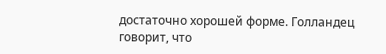достаточно хорошей форме. Голландец говорит, что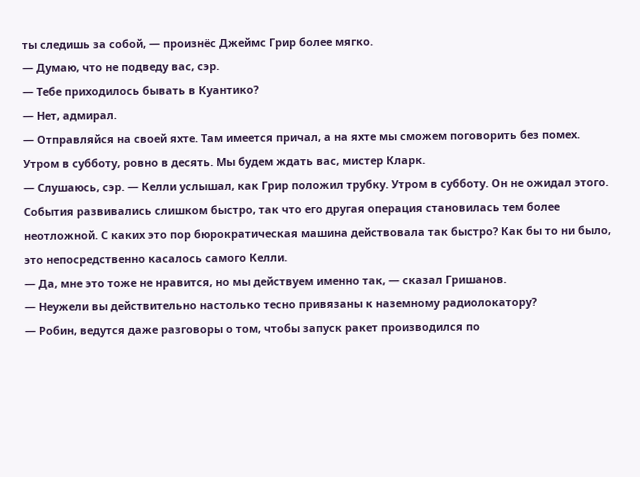ты следишь за собой, — произнёс Джеймс Грир более мягко.
— Думаю, что не подведу вас, сэр.
— Тебе приходилось бывать в Куантико?
— Нет, адмирал.
— Отправляйся на своей яхте. Там имеется причал, а на яхте мы сможем поговорить без помех. Утром в субботу, ровно в десять. Мы будем ждать вас, мистер Кларк.
— Слушаюсь, сэр. — Келли услышал, как Грир положил трубку. Утром в субботу. Он не ожидал этого. События развивались слишком быстро, так что его другая операция становилась тем более неотложной. С каких это пор бюрократическая машина действовала так быстро? Как бы то ни было, это непосредственно касалось самого Келли.
— Да, мне это тоже не нравится, но мы действуем именно так, — сказал Гришанов.
— Неужели вы действительно настолько тесно привязаны к наземному радиолокатору?
— Робин, ведутся даже разговоры о том, чтобы запуск ракет производился по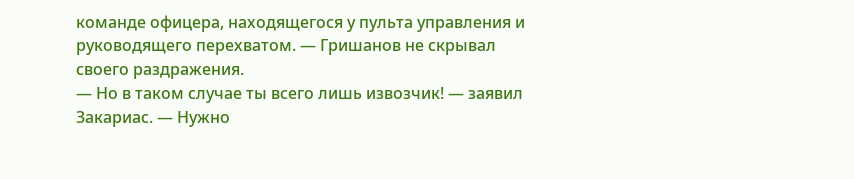команде офицера, находящегося у пульта управления и руководящего перехватом. — Гришанов не скрывал своего раздражения.
— Но в таком случае ты всего лишь извозчик! — заявил Закариас. — Нужно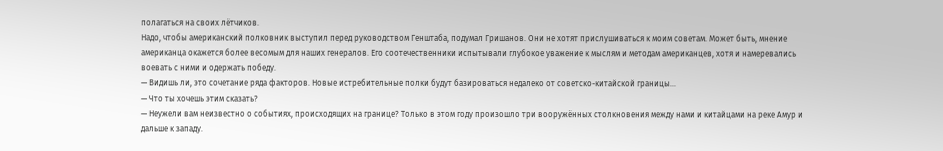полагаться на своих лётчиков.
Надо, чтобы американский полковник выступил перед руководством Генштаба, подумал Гришанов. Они не хотят прислушиваться к моим советам. Может быть, мнение американца окажется более весомым для наших генералов. Его соотечественники испытывали глубокое уважение к мыслям и методам американцев, хотя и намеревались воевать с ними и одержать победу.
— Видишь ли, это сочетание ряда факторов. Новые истребительные полки будут базироваться недалеко от советско-китайской границы...
— Что ты хочешь этим сказать?
— Неужели вам неизвестно о событиях, происходящих на границе? Только в этом году произошло три вооружённых столкновения между нами и китайцами на реке Амур и дальше к западу.